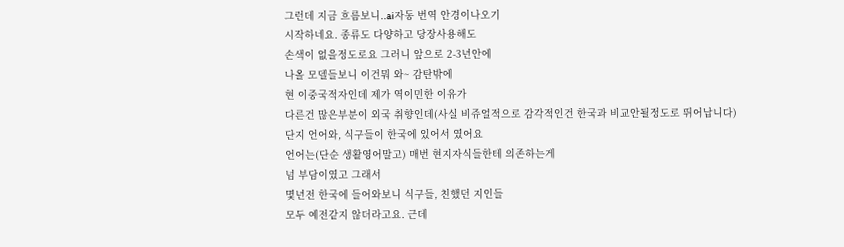그런데 지금 흐름보니..ai자동 번역 안경이나오기
시작하네요. 종류도 다양하고 당장사용해도
손색이 없을정도로요 그러니 앞으로 2-3년안에
나올 모델들보니 이건뭐 와~ 감탄밖에
현 이중국적자인데 제가 역이민한 이유가
다른건 많은부분이 외국 취향인데(사실 비쥬얼적으로 감각적인건 한국과 비교안될정도로 뛰어납니다)
단지 언어와, 식구들이 한국에 있어서 였어요
언어는(단순 생활영어말고) 매번 현지자식들한테 의존하는게
넘 부담이였고 그래서
몇년전 한국에 들어와보니 식구들, 친했던 지인들
모두 예전같지 않더라고요. 근데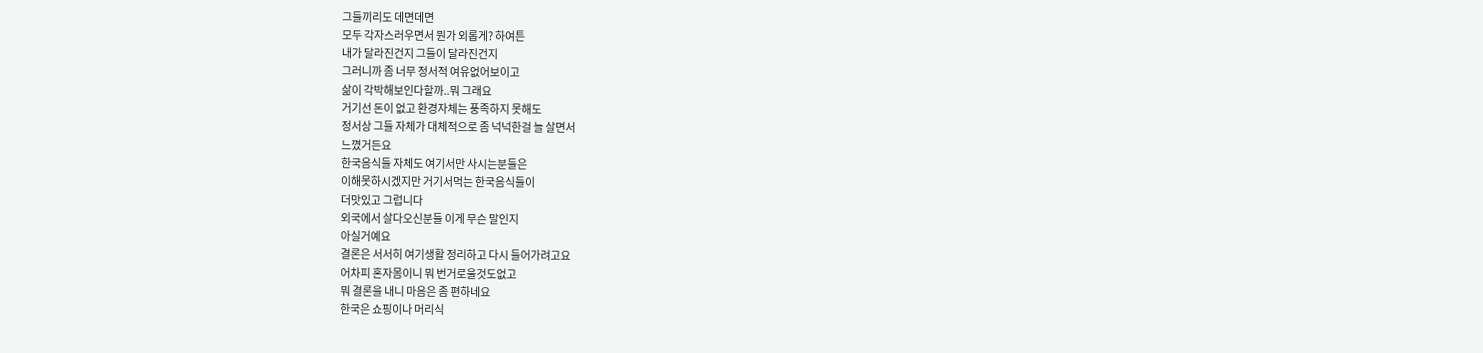그들끼리도 데면데면
모두 각자스러우면서 뭔가 외롭게? 하여튼
내가 달라진건지 그들이 달라진건지
그러니까 좀 너무 정서적 여유없어보이고
삶이 각박해보인다할까..뭐 그래요
거기선 돈이 없고 환경자체는 풍족하지 못해도
정서상 그들 자체가 대체적으로 좀 넉넉한걸 늘 살면서
느꼈거든요
한국음식들 자체도 여기서만 사시는분들은
이해못하시겠지만 거기서먹는 한국음식들이
더맛있고 그럽니다
외국에서 살다오신분들 이게 무슨 말인지
아실거예요
결론은 서서히 여기생활 정리하고 다시 들어가려고요
어차피 혼자몸이니 뭐 번거로울것도없고
뭐 결론을 내니 마음은 좀 편하네요
한국은 쇼핑이나 머리식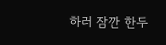하러 잠깐 한두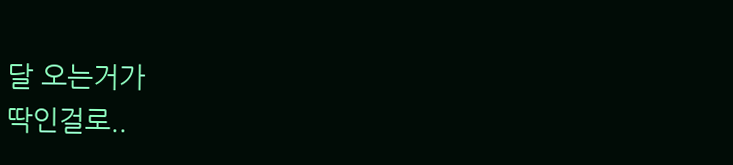달 오는거가
딱인걸로..